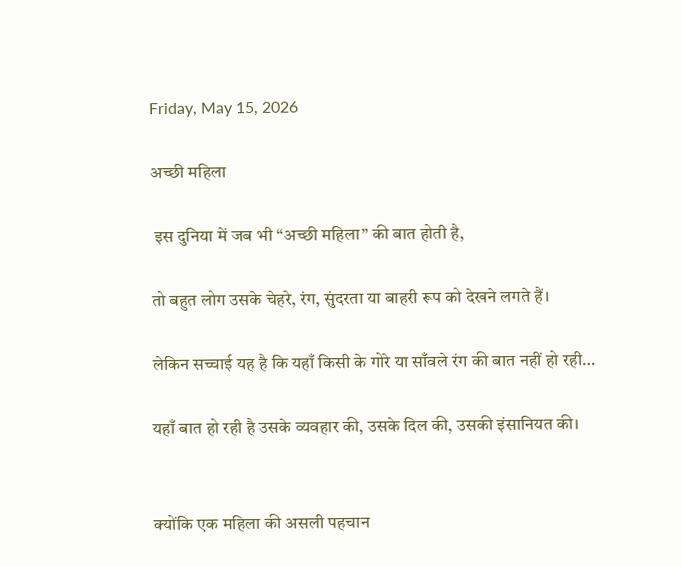Friday, May 15, 2026

अच्छी महिला

 इस दुनिया में जब भी “अच्छी महिला” की बात होती है,

तो बहुत लोग उसके चेहरे, रंग, सुंदरता या बाहरी रूप को देखने लगते हैं।

लेकिन सच्चाई यह है कि यहाँ किसी के गोरे या साँवले रंग की बात नहीं हो रही…

यहाँ बात हो रही है उसके व्यवहार की, उसके दिल की, उसकी इंसानियत की।


क्योंकि एक महिला की असली पहचान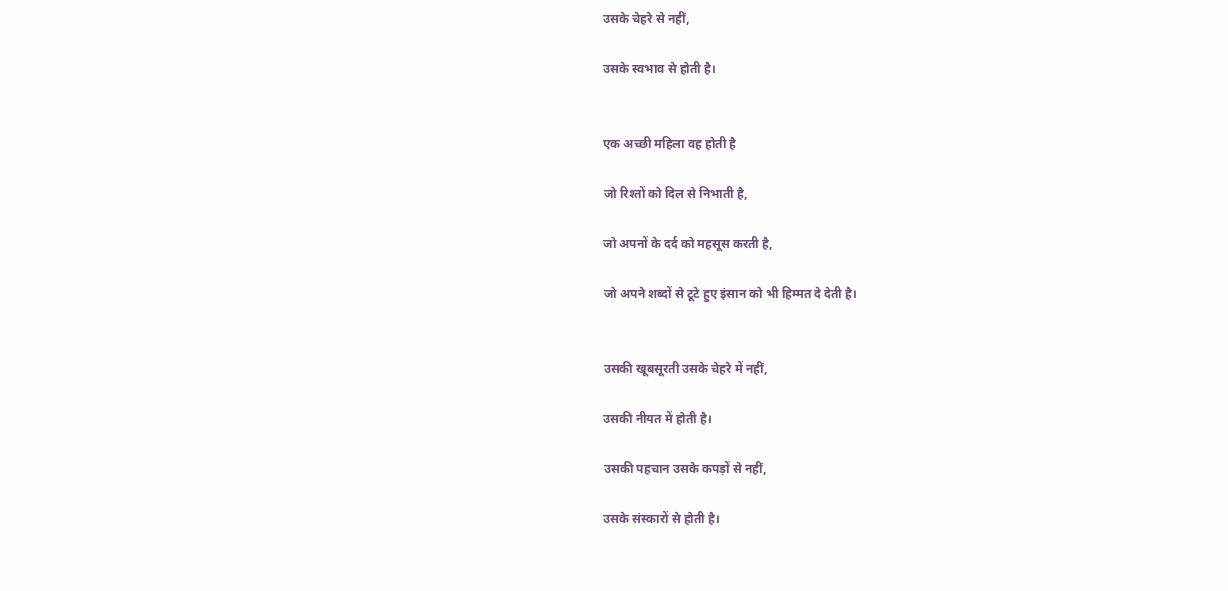उसके चेहरे से नहीं,

उसके स्वभाव से होती है।


एक अच्छी महिला वह होती है

जो रिश्तों को दिल से निभाती है,

जो अपनों के दर्द को महसूस करती है,

जो अपने शब्दों से टूटे हुए इंसान को भी हिम्मत दे देती है।


उसकी खूबसूरती उसके चेहरे में नहीं,

उसकी नीयत में होती है।

उसकी पहचान उसके कपड़ों से नहीं,

उसके संस्कारों से होती है।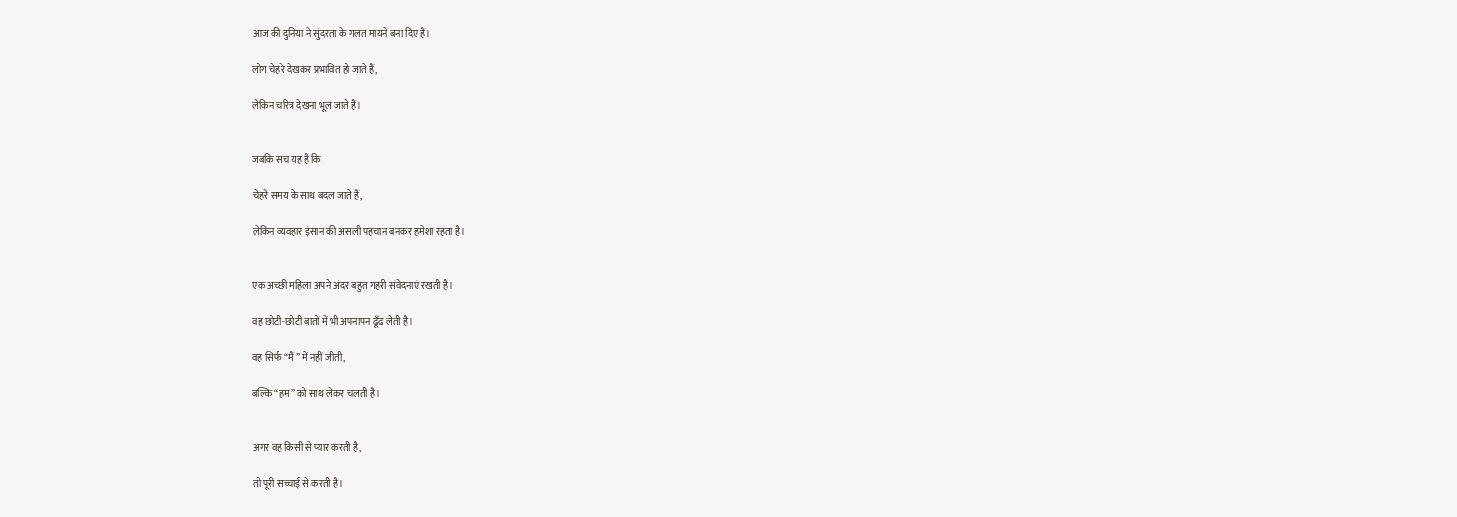आज की दुनिया ने सुंदरता के गलत मायने बना दिए हैं।

लोग चेहरे देखकर प्रभावित हो जाते हैं,

लेकिन चरित्र देखना भूल जाते हैं।


जबकि सच यह है कि

चेहरे समय के साथ बदल जाते हैं,

लेकिन व्यवहार इंसान की असली पहचान बनकर हमेशा रहता है।


एक अच्छी महिला अपने अंदर बहुत गहरी संवेदनाएं रखती है।

वह छोटी-छोटी बातों में भी अपनापन ढूँढ लेती है।

वह सिर्फ “मैं” में नहीं जीती,

बल्कि “हम” को साथ लेकर चलती है।


अगर वह किसी से प्यार करती है,

तो पूरी सच्चाई से करती है।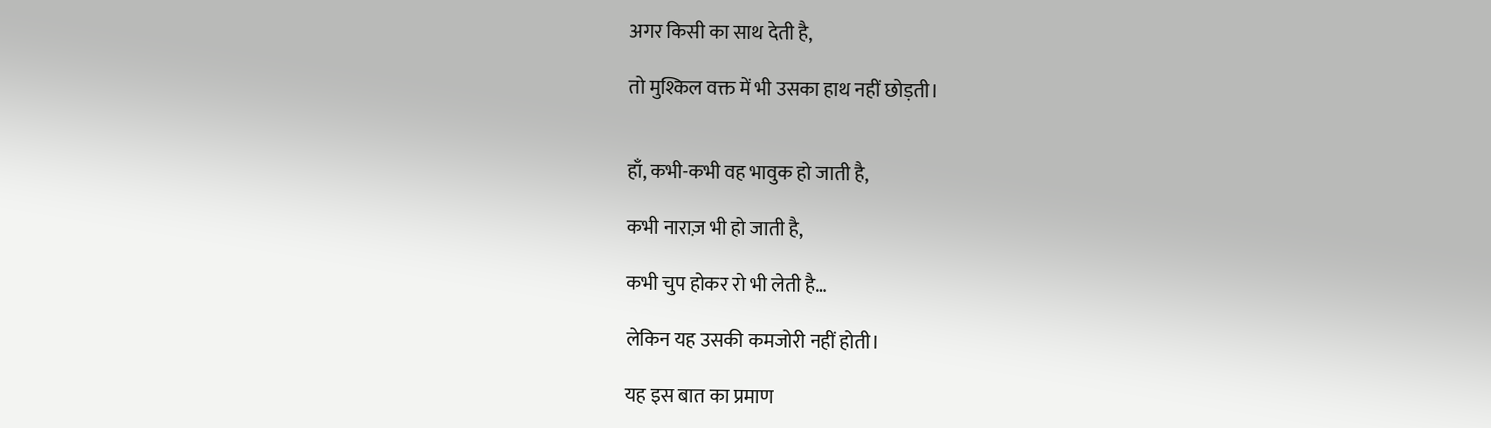अगर किसी का साथ देती है,

तो मुश्किल वक्त में भी उसका हाथ नहीं छोड़ती।


हाँ, कभी-कभी वह भावुक हो जाती है,

कभी नाराज़ भी हो जाती है,

कभी चुप होकर रो भी लेती है…

लेकिन यह उसकी कमजोरी नहीं होती।

यह इस बात का प्रमाण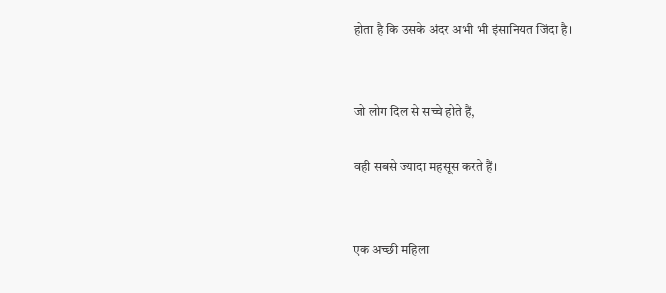होता है कि उसके अंदर अभी भी इंसानियत जिंदा है।


जो लोग दिल से सच्चे होते हैं,

वही सबसे ज्यादा महसूस करते हैं।


एक अच्छी महिला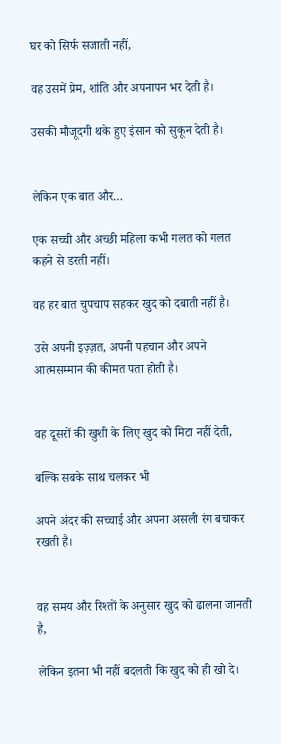घर को सिर्फ सजाती नहीं,

वह उसमें प्रेम, शांति और अपनापन भर देती है।

उसकी मौजूदगी थके हुए इंसान को सुकून देती है।


लेकिन एक बात और…

एक सच्ची और अच्छी महिला कभी गलत को गलत कहने से डरती नहीं।

वह हर बात चुपचाप सहकर खुद को दबाती नहीं है।

उसे अपनी इज़्ज़त, अपनी पहचान और अपने आत्मसम्मान की कीमत पता होती है।


वह दूसरों की खुशी के लिए खुद को मिटा नहीं देती,

बल्कि सबके साथ चलकर भी

अपने अंदर की सच्चाई और अपना असली रंग बचाकर रखती है।


वह समय और रिश्तों के अनुसार खुद को ढालना जानती है,

लेकिन इतना भी नहीं बदलती कि खुद को ही खो दे।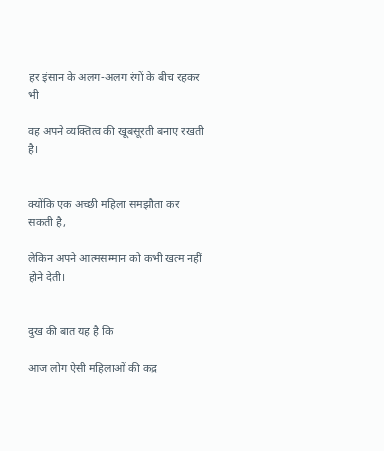हर इंसान के अलग-अलग रंगों के बीच रहकर भी

वह अपने व्यक्तित्व की खूबसूरती बनाए रखती है।


क्योंकि एक अच्छी महिला समझौता कर सकती है,

लेकिन अपने आत्मसम्मान को कभी खत्म नहीं होने देती।


दुख की बात यह है कि

आज लोग ऐसी महिलाओं की कद्र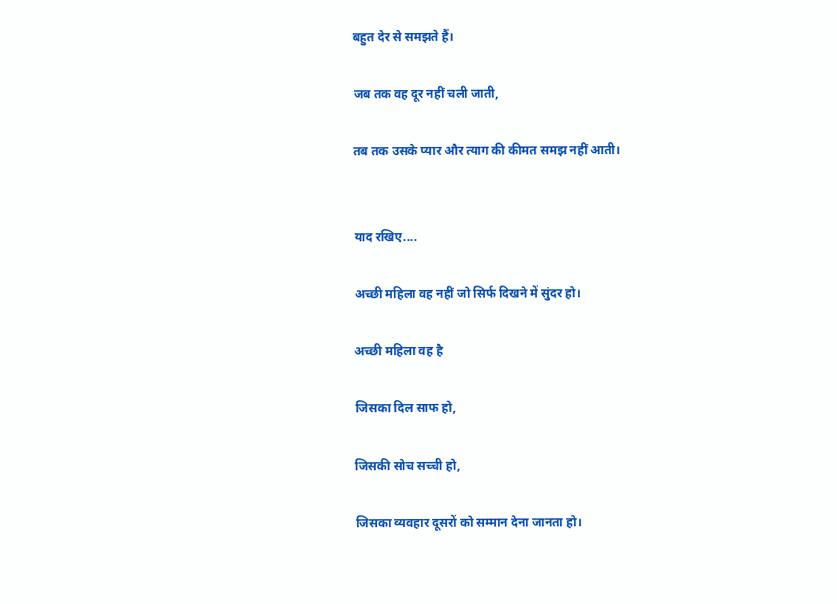बहुत देर से समझते हैं।

जब तक वह दूर नहीं चली जाती,

तब तक उसके प्यार और त्याग की कीमत समझ नहीं आती।


याद रखिए....

अच्छी महिला वह नहीं जो सिर्फ दिखने में सुंदर हो।

अच्छी महिला वह है

जिसका दिल साफ हो,

जिसकी सोच सच्ची हो,

जिसका व्यवहार दूसरों को सम्मान देना जानता हो।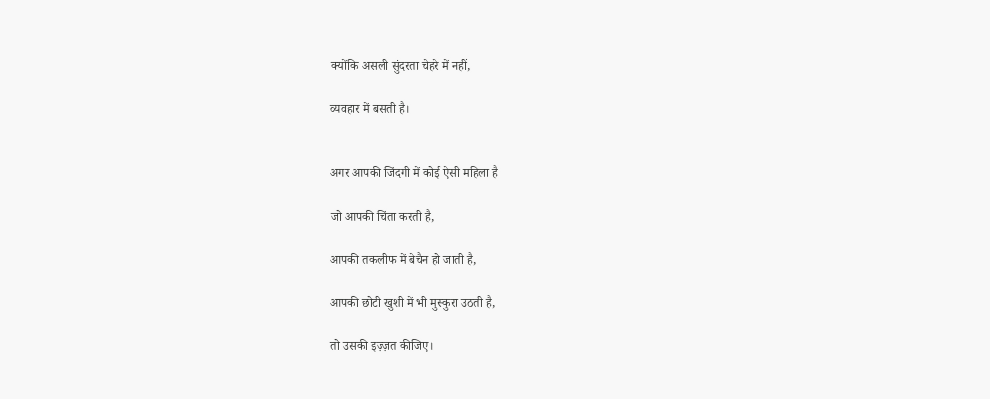क्योंकि असली सुंदरता चेहरे में नहीं,

व्यवहार में बसती है।


अगर आपकी जिंदगी में कोई ऐसी महिला है

जो आपकी चिंता करती है,

आपकी तकलीफ में बेचैन हो जाती है,

आपकी छोटी खुशी में भी मुस्कुरा उठती है,

तो उसकी इज़्ज़त कीजिए।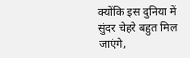क्योंकि इस दुनिया में सुंदर चेहरे बहुत मिल जाएंगे,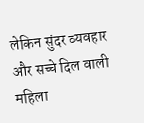लेकिन सुंदर व्यवहार और सच्चे दिल वाली महिला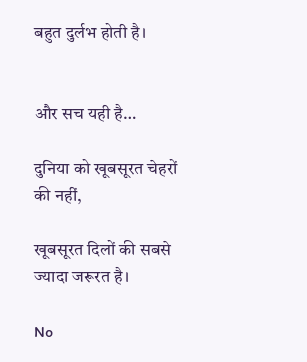बहुत दुर्लभ होती है।


और सच यही है…

दुनिया को खूबसूरत चेहरों की नहीं,

खूबसूरत दिलों की सबसे ज्यादा जरूरत है।

No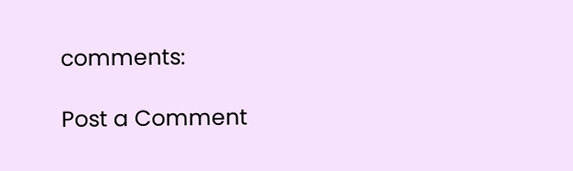comments:

Post a Comment